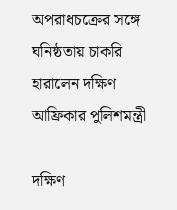অপরাধচক্রের সঙ্গে ঘনিষ্ঠতায় চাকরি হারালেন দক্ষিণ আফ্রিকার পুলিশমন্ত্রী

দক্ষিণ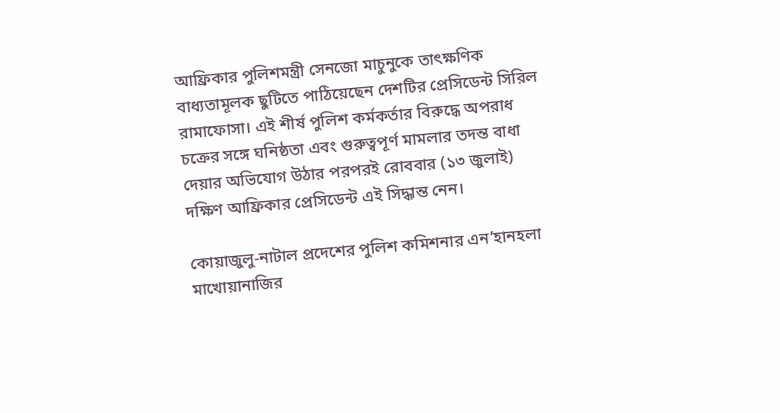আফ্রিকার পুলিশমন্ত্রী সেনজো মাচুনুকে তাৎক্ষণিক বাধ্যতামূলক ছুটিতে পাঠিয়েছেন দেশটির প্রেসিডেন্ট সিরিল রামাফোসা। এই শীর্ষ পুলিশ কর্মকর্তার বিরুদ্ধে অপরাধ চক্রের সঙ্গে ঘনিষ্ঠতা এবং গুরুত্বপূর্ণ মামলার তদন্ত বাধা দেয়ার অভিযোগ উঠার পরপরই রোববার (১৩ জুলাই) দক্ষিণ আফ্রিকার প্রেসিডেন্ট এই সিদ্ধান্ত নেন।

কোয়াজুলু-নাটাল প্রদেশের পুলিশ কমিশনার এন’হানহলা মাখোয়ানাজির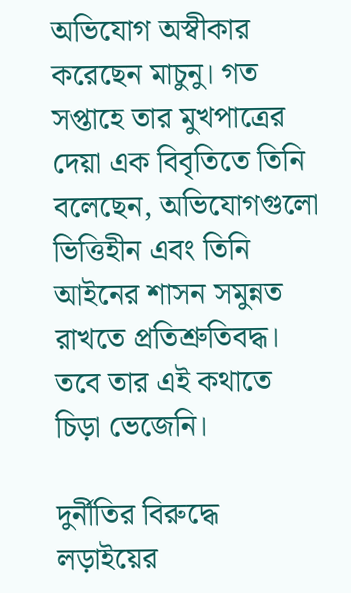অভিযোগ অস্বীকার করেছেন মাচুনু। গত সপ্তাহে তার মুখপাত্রের দেয়া এক বিবৃতিতে তিনি বলেছেন, অভিযোগগুলো ভিত্তিহীন এবং তিনি আইনের শাসন সমুন্নত রাখতে প্রতিশ্রুতিবদ্ধ। তবে তার এই কথাতে চিড়া ভেজেনি।

দুর্নীতির বিরুদ্ধে লড়াইয়ের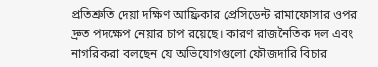প্রতিশ্রুতি দেয়া দক্ষিণ আফ্রিকার প্রেসিডেন্ট রামাফোসার ওপর দ্রুত পদক্ষেপ নেয়ার চাপ রয়েছে। কারণ রাজনৈতিক দল এবং নাগরিকরা বলছেন যে অভিযোগগুলো ফৌজদারি বিচার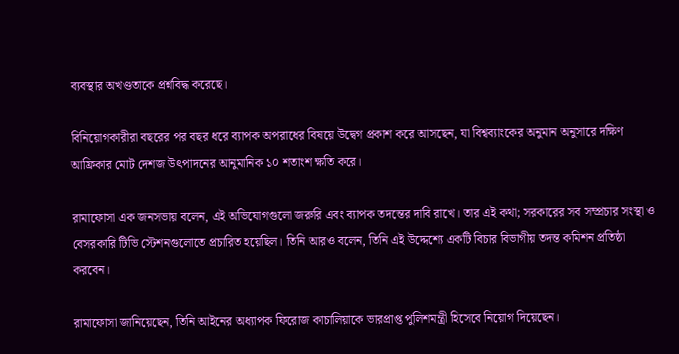ব্যবস্থার অখণ্ডতাকে প্রশ্নবিদ্ধ করেছে।

বিনিয়োগকারীরা বছরের পর বছর ধরে ব্যাপক অপরাধের বিষয়ে উদ্বেগ প্রকাশ করে আসছেন, যা বিশ্বব্যাংকের অনুমান অনুসারে দক্ষিণ আফ্রিকার মোট দেশজ উৎপাদনের আনুমানিক ১০ শতাংশ ক্ষতি করে।

রামাফোসা এক জনসভায় বলেন, এই অভিযোগগুলো জরুরি এবং ব্যাপক তদন্তের দাবি রাখে। তার এই কথা; সরকারের সব সম্প্রচার সংস্থা ও বেসরকারি টিভি স্টেশনগুলোতে প্রচারিত হয়েছিল। তিনি আরও বলেন, তিনি এই উদ্দেশ্যে একটি বিচার বিভাগীয় তদন্ত কমিশন প্রতিষ্ঠা করবেন।

রামাফোসা জানিয়েছেন, তিনি আইনের অধ্যাপক ফিরোজ কাচালিয়াকে ভারপ্রাপ্ত পুলিশমন্ত্রী হিসেবে নিয়োগ দিয়েছেন।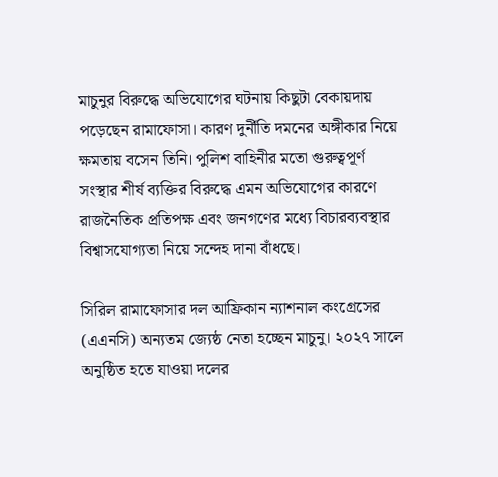মাচুনুর বিরুদ্ধে অভিযোগের ঘটনায় কিছুটা বেকায়দায় পড়েছেন রামাফোসা। কারণ দুর্নীতি দমনের অঙ্গীকার নিয়ে ক্ষমতায় বসেন তিনি। পুলিশ বাহিনীর মতো গুরুত্বপূর্ণ সংস্থার শীর্ষ ব্যক্তির বিরুদ্ধে এমন অভিযোগের কারণে রাজনৈতিক প্রতিপক্ষ এবং জনগণের মধ্যে বিচারব্যবস্থার বিশ্বাসযোগ্যতা নিয়ে সন্দেহ দানা বাঁধছে।

সিরিল রামাফোসার দল আফ্রিকান ন্যাশনাল কংগ্রেসের (এএনসি) অন্যতম জ্যেষ্ঠ নেতা হচ্ছেন মাচুনু। ২০২৭ সালে অনুষ্ঠিত হতে যাওয়া দলের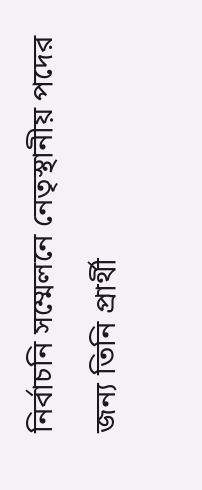নির্বাচনি সম্মেলনে নেতৃস্থানীয় পদের জন্য তিনি প্রার্থী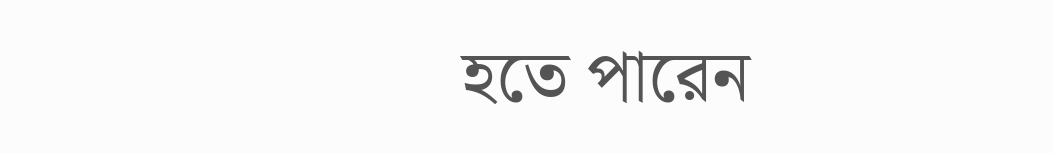হতে পারেন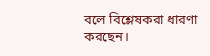বলে বিশ্লেষকরা ধারণা করছেন।